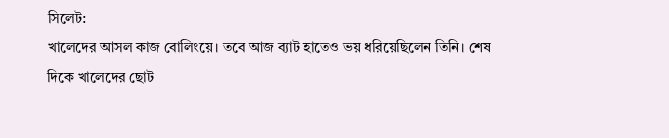সিলেট:
খালেদের আসল কাজ বোলিংয়ে। তবে আজ ব্যাট হাতেও ভয় ধরিয়েছিলেন তিনি। শেষ দিকে খালেদের ছোট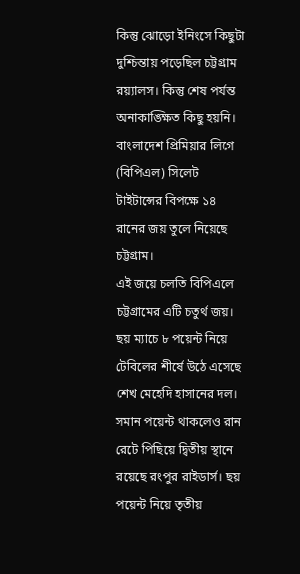কিন্তু ঝোড়ো ইনিংসে কিছুটা দুশ্চিন্তায় পড়েছিল চট্টগ্রাম রয়্যালস। কিন্তু শেষ পর্যন্ত অনাকাঙ্ক্ষিত কিছু হয়নি। বাংলাদেশ প্রিমিয়ার লিগে (বিপিএল) সিলেট টাইটান্সের বিপক্ষে ১৪ রানের জয় তুলে নিয়েছে চট্টগ্রাম।
এই জয়ে চলতি বিপিএলে চট্টগ্রামের এটি চতুর্থ জয়। ছয় ম্যাচে ৮ পয়েন্ট নিয়ে টেবিলের শীর্ষে উঠে এসেছে শেখ মেহেদি হাসানের দল। সমান পয়েন্ট থাকলেও রান রেটে পিছিয়ে দ্বিতীয় স্থানে রয়েছে রংপুর রাইডার্স। ছয় পয়েন্ট নিয়ে তৃতীয়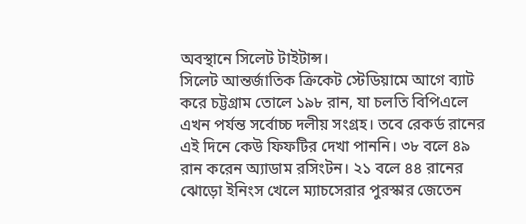অবস্থানে সিলেট টাইটান্স।
সিলেট আন্তর্জাতিক ক্রিকেট স্টেডিয়ামে আগে ব্যাট করে চট্টগ্রাম তোলে ১৯৮ রান, যা চলতি বিপিএলে এখন পর্যন্ত সর্বোচ্চ দলীয় সংগ্রহ। তবে রেকর্ড রানের এই দিনে কেউ ফিফটির দেখা পাননি। ৩৮ বলে ৪৯ রান করেন অ্যাডাম রসিংটন। ২১ বলে ৪৪ রানের ঝোড়ো ইনিংস খেলে ম্যাচসেরার পুরস্কার জেতেন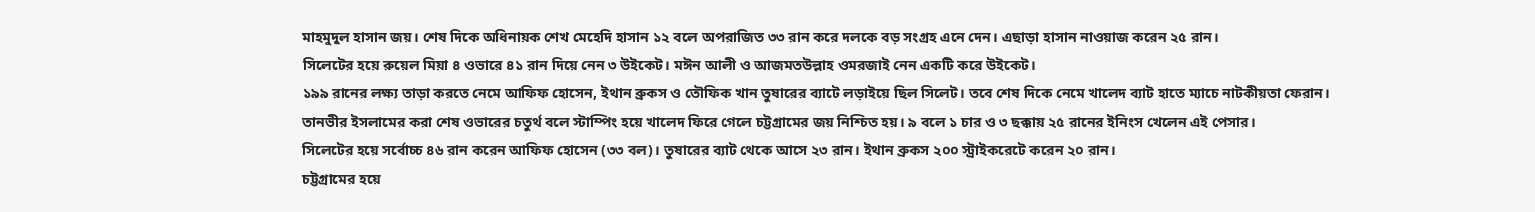মাহমুদুল হাসান জয়। শেষ দিকে অধিনায়ক শেখ মেহেদি হাসান ১২ বলে অপরাজিত ৩৩ রান করে দলকে বড় সংগ্রহ এনে দেন। এছাড়া হাসান নাওয়াজ করেন ২৫ রান।
সিলেটের হয়ে রুয়েল মিয়া ৪ ওভারে ৪১ রান দিয়ে নেন ৩ উইকেট। মঈন আলী ও আজমতউল্লাহ ওমরজাই নেন একটি করে উইকেট।
১৯৯ রানের লক্ষ্য তাড়া করতে নেমে আফিফ হোসেন, ইথান ব্রুকস ও তৌফিক খান তুষারের ব্যাটে লড়াইয়ে ছিল সিলেট। তবে শেষ দিকে নেমে খালেদ ব্যাট হাতে ম্যাচে নাটকীয়তা ফেরান। তানভীর ইসলামের করা শেষ ওভারের চতুর্থ বলে স্টাম্পিং হয়ে খালেদ ফিরে গেলে চট্টগ্রামের জয় নিশ্চিত হয়। ৯ বলে ১ চার ও ৩ ছক্কায় ২৫ রানের ইনিংস খেলেন এই পেসার।
সিলেটের হয়ে সর্বোচ্চ ৪৬ রান করেন আফিফ হোসেন (৩৩ বল)। তুষারের ব্যাট থেকে আসে ২৩ রান। ইথান ব্রুকস ২০০ স্ট্রাইকরেটে করেন ২০ রান।
চট্টগ্রামের হয়ে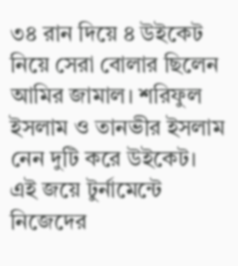৩৪ রান দিয়ে ৪ উইকেট নিয়ে সেরা বোলার ছিলেন আমির জামাল। শরিফুল ইসলাম ও তানভীর ইসলাম নেন দুটি করে উইকেট।
এই জয়ে টুর্নামেন্টে নিজেদের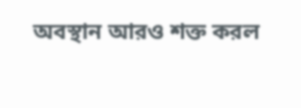অবস্থান আরও শক্ত করল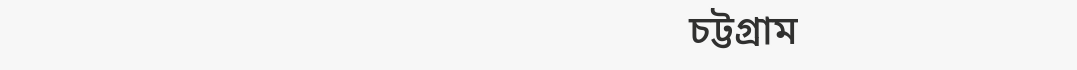চট্টগ্রাম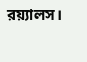রয়্যালস।